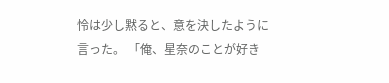怜は少し黙ると、意を決したように言った。 「俺、星奈のことが好き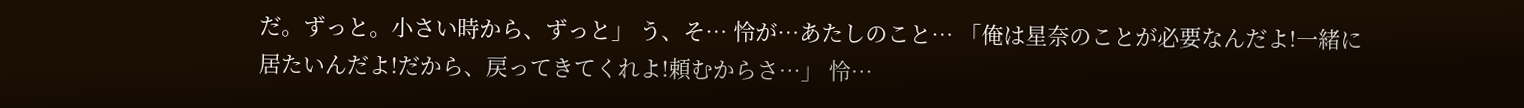だ。ずっと。小さい時から、ずっと」 う、そ… 怜が…あたしのこと… 「俺は星奈のことが必要なんだよ!一緒に居たいんだよ!だから、戻ってきてくれよ!頼むからさ…」 怜…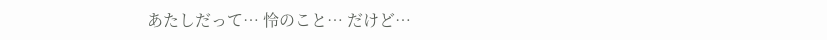あたしだって… 怜のこと… だけど…